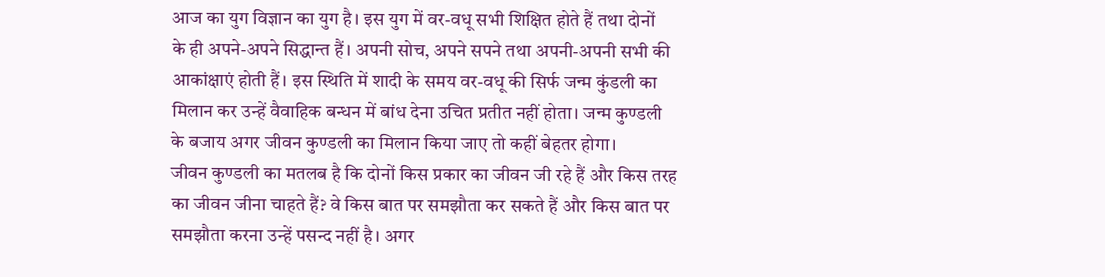आज का युग विज्ञान का युग है। इस युग में वर-वधू सभी शिक्षित होते हैं तथा दोनों
के ही अपने-अपने सिद्धान्त हैं। अपनी सोच, अपने सपने तथा अपनी-अपनी सभी की
आकांक्षाएं होती हैं। इस स्थिति में शादी के समय वर-वधू की सिर्फ जन्म कुंडली का
मिलान कर उन्हें वैवाहिक बन्धन में बांध देना उचित प्रतीत नहीं होता। जन्म कुण्डली
के बजाय अगर जीवन कुण्डली का मिलान किया जाए तो कहीं बेहतर होगा।
जीवन कुण्डली का मतलब है कि दोनों किस प्रकार का जीवन जी रहे हैं और किस तरह
का जीवन जीना चाहते हैं? वे किस बात पर समझौता कर सकते हैं और किस बात पर
समझौता करना उन्हें पसन्द नहीं है। अगर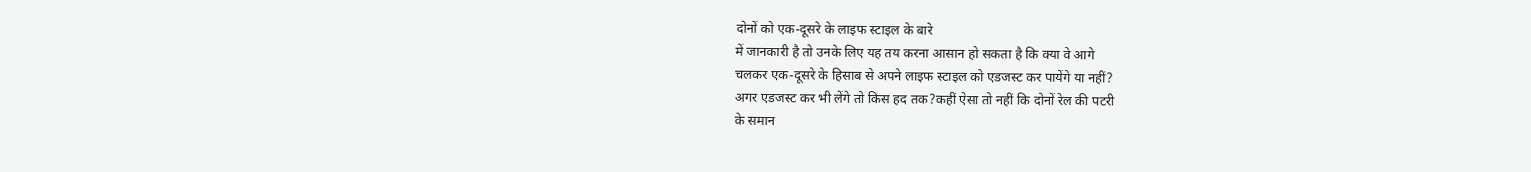दोनों को एक-दूसरे के लाइफ स्टाइल के बारे
में जानकारी है तो उनके लिए यह तय करना आसान हो सकता है कि क्या वे आगे
चलकर एक-दूसरे के हिसाब से अपने लाइफ स्टाइल को एडजस्ट कर पायेंगे या नहीं?
अगर एडजस्ट कर भी लेंगे तो किस हद तक?कहीं ऐसा तो नहीं कि दोनों रेल की पटरी
के समान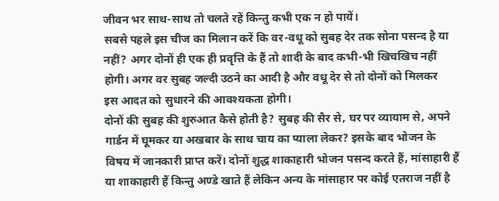जीवन भर साथ-साथ तो चलते रहें किन्तु कभी एक न हो पायें।
सबसे पहले इस चीज का मिलान करें कि वर-वधू को सुबह देर तक सोना पसन्द है या
नहीं? अगर दोनों ही एक ही प्रवृत्ति के हैं तो शादी के बाद कभी-भी खिचखिच नहीं
होगी। अगर वर सुबह जल्दी उठने का आदी है और वधू देर से तो दोनों को मिलकर
इस आदत को सुधारने की आवश्यकता होगी।
दोनों की सुबह की शुरुआत कैसे होती है? सुबह की सैर से, घर पर व्यायाम से, अपने
गार्डन में घूमकर या अखबार के साथ चाय का प्याला लेकर? इसके बाद भोजन के
विषय में जानकारी प्राप्त करें। दोनों शुद्ध शाकाहारी भोजन पसन्द करते हैं, मांसाहारी हैं
या शाकाहारी हैं किन्तु अण्डे खाते हैं लेकिन अन्य के मांसाहार पर कोई एतराज नहीं है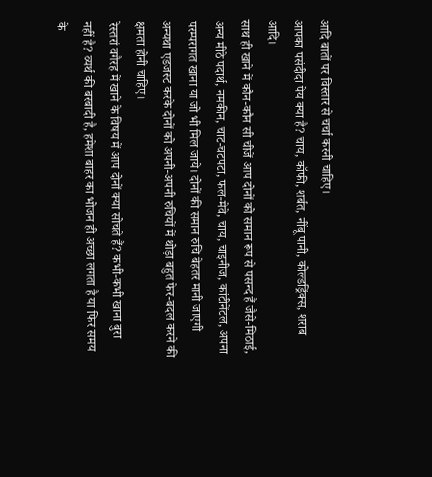आदि बातों पर विस्तार से चर्चा करनी चाहिए।
आपका पसंदीदा पेय क्या है? चाय, कॉफी, शर्बत, नींबू पानी, कोल्डड्रिंक्स, शराब आदि।
साथ ही खाने में कौन-कौन सी चीजें आप दोनों को समान रूप से पसन्द हैं जैसे-मिठाई,
अन्य मीठे पदार्थ, नमकीन, चाट-चटपटा, फल-मेवे, चाय, चाइनीज, कांटीनेंटल, अपना
परम्परागत खाना या जो भी मिल जाये। दोनों की समान रुचि बेहतर मानी जाएगी
अन्यथा एडजस्ट करके दोनों को अपनी-अपनी रुचियों में थोड़ा बहुत फेर-बदल करने की
क्षमता होनी चाहिए।
रेस्तरां वगैरह में खाने के विषय में आप दोनों क्या सोचते हैं? कभी-कभी खाना बुरा
नहीं है? व्यर्थ की बरबादी है, हमेशा बाहर का भोजन ही अच्छा लगता है या फिर समय
के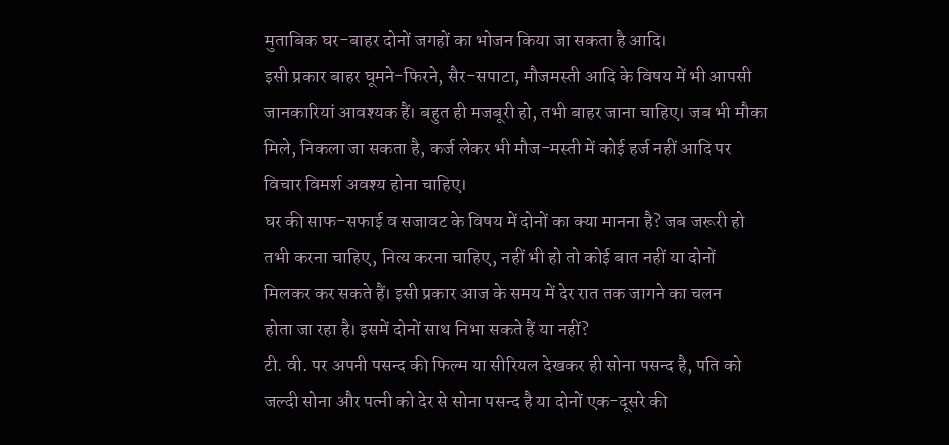मुताबिक घर-बाहर दोनों जगहों का भोजन किया जा सकता है आदि।
इसी प्रकार बाहर घूमने-फिरने, सैर-सपाटा, मौजमस्ती आदि के विषय में भी आपसी
जानकारियां आवश्यक हैं। बहुत ही मजबूरी हो, तभी बाहर जाना चाहिए। जब भी मौका
मिले, निकला जा सकता है, कर्ज लेकर भी मौज-मस्ती में कोई हर्ज नहीं आदि पर
विचार विमर्श अवश्य होना चाहिए।
घर की साफ-सफाई व सजावट के विषय में दोनों का क्या मानना है? जब जरूरी हो
तभी करना चाहिए, नित्य करना चाहिए, नहीं भी हो तो कोई बात नहीं या दोनों
मिलकर कर सकते हैं। इसी प्रकार आज के समय में देर रात तक जागने का चलन
होता जा रहा है। इसमें दोनों साथ निभा सकते हैं या नहीं?
टी. वी. पर अपनी पसन्द की फिल्म या सीरियल देखकर ही सोना पसन्द है, पति को
जल्दी सोना और पत्नी को देर से सोना पसन्द है या दोनों एक-दूसरे की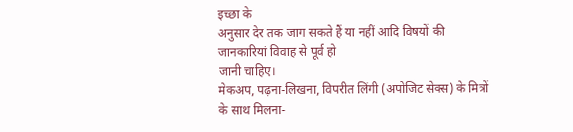इच्छा के
अनुसार देर तक जाग सकते हैं या नहीं आदि विषयों की जानकारियां विवाह से पूर्व हो
जानी चाहिए।
मेकअप, पढ़ना-लिखना, विपरीत लिंगी (अपोजिट सेक्स) के मित्रों के साथ मिलना-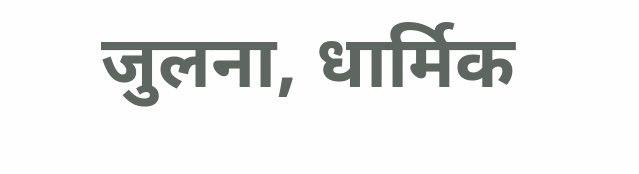जुलना, धार्मिक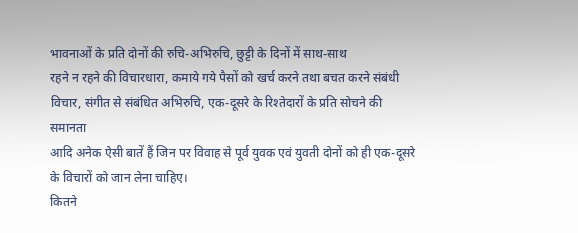भावनाओं के प्रति दोनों की रुचि-अभिरुचि, छुट्टी के दिनों में साथ-साथ
रहने न रहने की विचारधारा, कमाये गये पैसों को खर्च करने तथा बचत करने संबंधी
विचार, संगीत से संबंधित अभिरुचि, एक-दूसरे के रिश्तेदारों के प्रति सोचने की समानता
आदि अनेक ऐसी बातें हैं जिन पर विवाह से पूर्व युवक एवं युवती दोनों को ही एक-दूसरे
के विचारों को जान लेना चाहिए।
कितने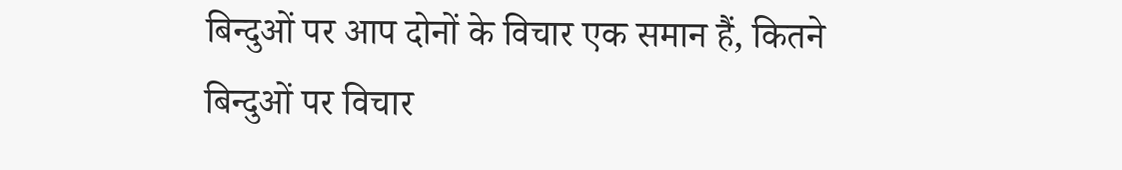बिन्दुओं पर आप दोनों के विचार एक समान हैं, कितने बिन्दुओं पर विचार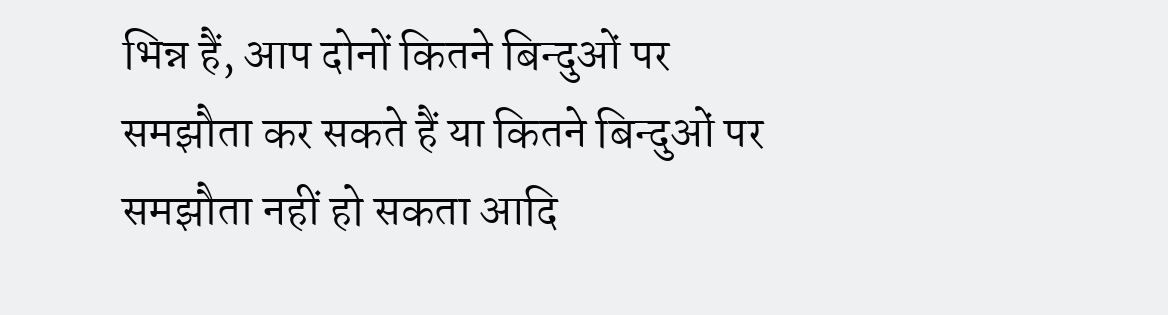भिन्न हैं, आप दोनों कितने बिन्दुओं पर समझौता कर सकते हैं या कितने बिन्दुओं पर
समझौता नहीं हो सकता आदि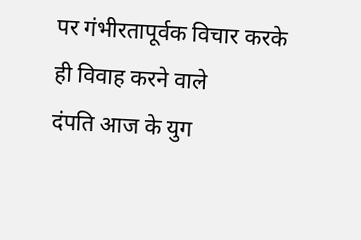पर गंभीरतापूर्वक विचार करके ही विवाह करने वाले
दंपति आज के युग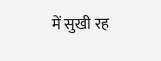में सुखी रह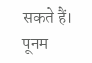सकते हैं। पूनम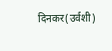दिनकर(उर्वशी)